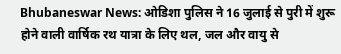Bhubaneswar News: ओडिशा पुलिस ने 16 जुलाई से पुरी में शुरू होने वाली वार्षिक रथ यात्रा के लिए थल, जल और वायु से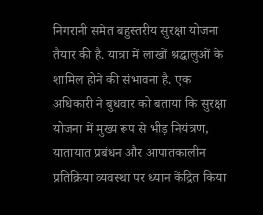निगरानी समेत बहुस्तरीय सुरक्षा योजना तैयार की है. यात्रा में लाखों श्रद्धालुओं के शामिल होने की संभावना है. एक अधिकारी ने बुधवार को बताया कि सुरक्षा योजना में मुख्य रूप से भीड़ नियंत्रण, यातायात प्रबंधन और आपातकालीन प्रतिक्रिया व्यवस्था पर ध्यान केंद्रित किया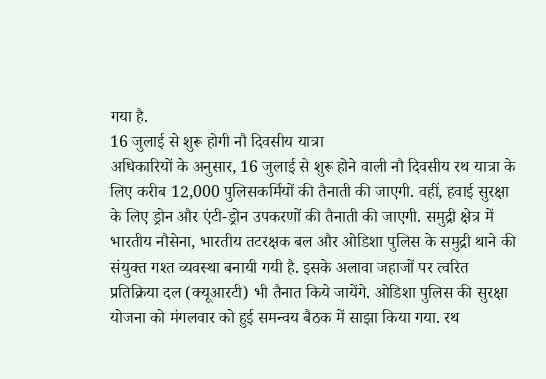गया है.
16 जुलाई से शुरू होगी नौ दिवसीय यात्रा
अधिकारियों के अनुसार, 16 जुलाई से शुरू होने वाली नौ दिवसीय रथ यात्रा के लिए करीब 12,000 पुलिसकर्मियों की तैनाती की जाएगी. वहीं, हवाई सुरक्षा के लिए ड्रोन और एंटी-ड्रोन उपकरणों की तैनाती की जाएगी. समुद्री क्षेत्र में भारतीय नौसेना, भारतीय तटरक्षक बल और ओडिशा पुलिस के समुद्री थाने की संयुक्त गश्त व्यवस्था बनायी गयी है. इसके अलावा जहाजों पर त्वरित प्रतिक्रिया दल (क्यूआरटी) भी तैनात किये जायेंगे. ओडिशा पुलिस की सुरक्षा योजना को मंगलवार को हुई समन्वय बैठक में साझा किया गया. रथ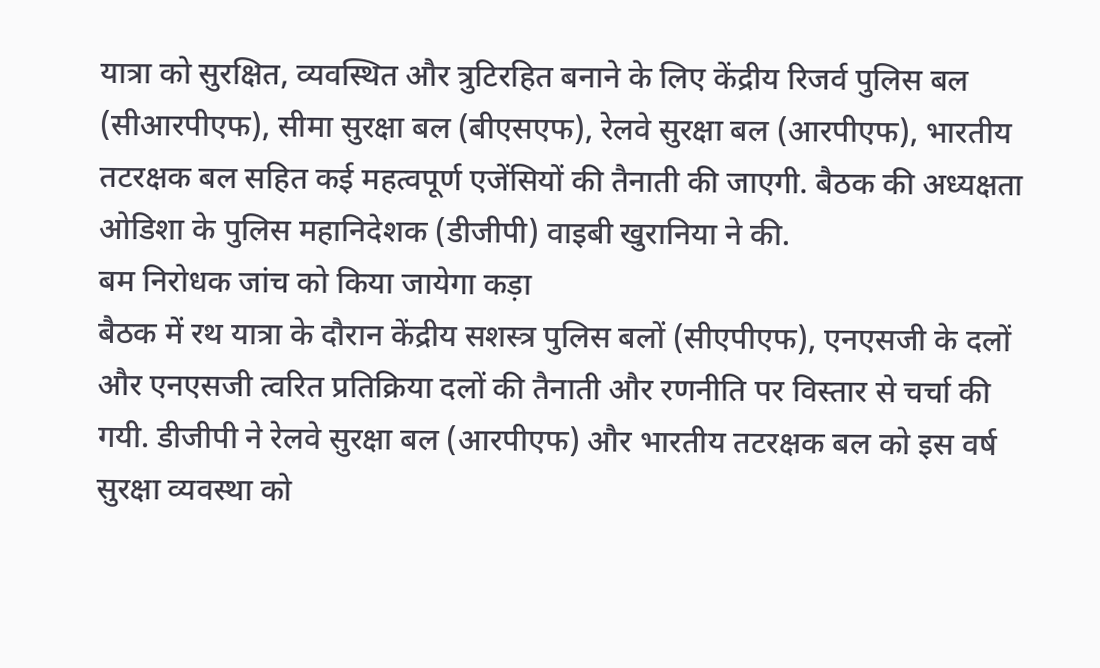यात्रा को सुरक्षित, व्यवस्थित और त्रुटिरहित बनाने के लिए केंद्रीय रिजर्व पुलिस बल (सीआरपीएफ), सीमा सुरक्षा बल (बीएसएफ), रेलवे सुरक्षा बल (आरपीएफ), भारतीय तटरक्षक बल सहित कई महत्वपूर्ण एजेंसियों की तैनाती की जाएगी. बैठक की अध्यक्षता ओडिशा के पुलिस महानिदेशक (डीजीपी) वाइबी खुरानिया ने की.
बम निरोधक जांच को किया जायेगा कड़ा
बैठक में रथ यात्रा के दौरान केंद्रीय सशस्त्र पुलिस बलों (सीएपीएफ), एनएसजी के दलों और एनएसजी त्वरित प्रतिक्रिया दलों की तैनाती और रणनीति पर विस्तार से चर्चा की गयी. डीजीपी ने रेलवे सुरक्षा बल (आरपीएफ) और भारतीय तटरक्षक बल को इस वर्ष सुरक्षा व्यवस्था को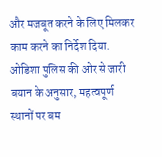और मजबूत करने के लिए मिलकर काम करने का निर्देश दिया. ओडिशा पुलिस की ओर से जारी बयान के अनुसार, महत्वपूर्ण स्थानों पर बम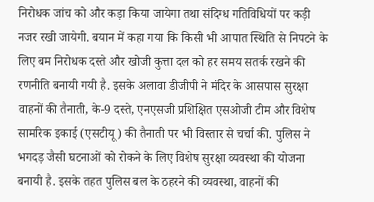निरोधक जांच को और कड़ा किया जायेगा तथा संदिग्ध गतिविधियों पर कड़ी नजर रखी जायेगी. बयान में कहा गया कि किसी भी आपात स्थिति से निपटने के लिए बम निरोधक दस्ते और खोजी कुत्ता दल को हर समय सतर्क रखने की रणनीति बनायी गयी है. इसके अलावा डीजीपी ने मंदिर के आसपास सुरक्षा वाहनों की तैनाती, के-9 दस्ते, एनएसजी प्रशिक्षित एसओजी टीम और विशेष सामरिक इकाई (एसटीयू) की तैनाती पर भी विस्तार से चर्चा की. पुलिस ने भगदड़ जैसी घटनाओं को रोकने के लिए विशेष सुरक्षा व्यवस्था की योजना बनायी है. इसके तहत पुलिस बल के ठहरने की व्यवस्था, वाहनों की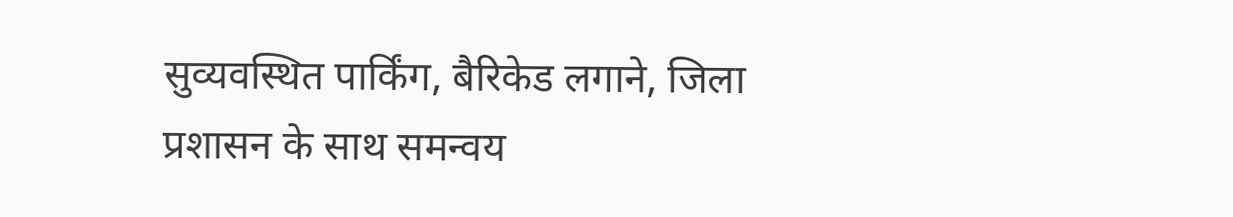सुव्यवस्थित पार्किंग, बैरिकेड लगाने, जिला प्रशासन के साथ समन्वय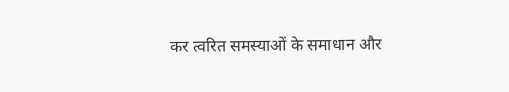कर त्वरित समस्याओं के समाधान और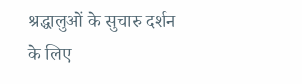श्रद्धालुओं के सुचारु दर्शन के लिए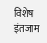विशेष इंतजाम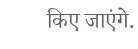किए जाएंगे.